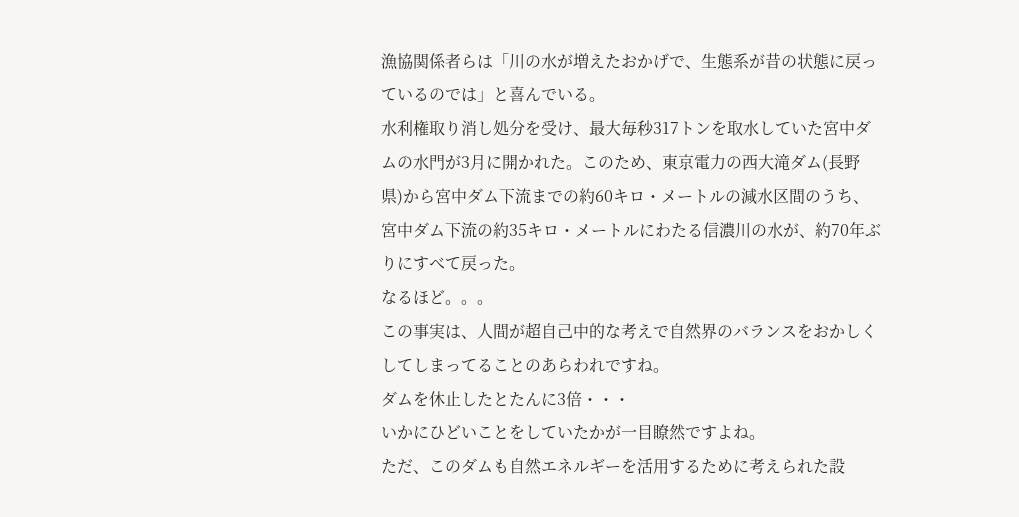漁協関係者らは「川の水が増えたおかげで、生態系が昔の状態に戻っているのでは」と喜んでいる。
水利権取り消し処分を受け、最大毎秒317トンを取水していた宮中ダムの水門が3月に開かれた。このため、東京電力の西大滝ダム(長野県)から宮中ダム下流までの約60キロ・メートルの減水区間のうち、宮中ダム下流の約35キロ・メートルにわたる信濃川の水が、約70年ぶりにすべて戻った。
なるほど。。。
この事実は、人間が超自己中的な考えで自然界のバランスをおかしくしてしまってることのあらわれですね。
ダムを休止したとたんに3倍・・・
いかにひどいことをしていたかが一目瞭然ですよね。
ただ、このダムも自然エネルギーを活用するために考えられた設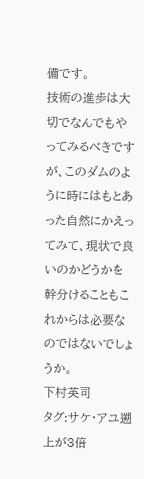備です。
技術の進歩は大切でなんでもやってみるべきですが、このダムのように時にはもとあった自然にかえってみて、現状で良いのかどうかを幹分けることもこれからは必要なのではないでしょうか。
下村英司
タグ:サケ・アユ遡上が3倍